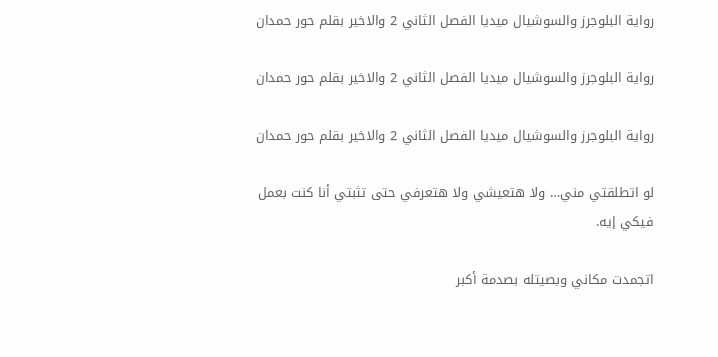رواية البلوجرز والسوشيال ميديا الفصل الثاني 2 والاخير بقلم حور حمدان

رواية البلوجرز والسوشيال ميديا الفصل الثاني 2 والاخير بقلم حور حمدان

رواية البلوجرز والسوشيال ميديا الفصل الثاني 2 والاخير بقلم حور حمدان

لو اتطلقتي مني… ولا هتعيشي ولا هتعرفي حتى تثبتي أنا كنت بعمل فيكي إيه.

اتجمدت مكاني وبصيتله بصدمة أكبر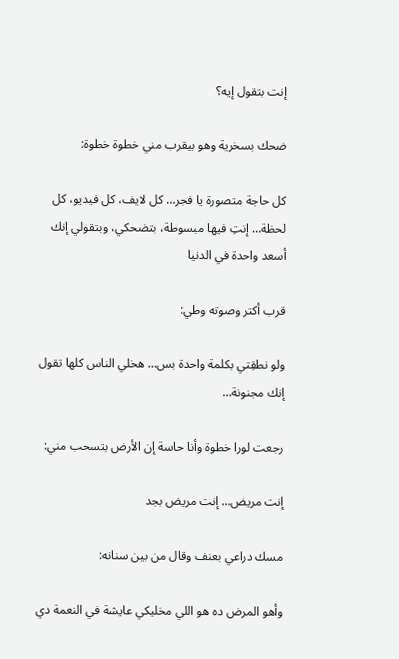إنت بتقول إيه؟

ضحك بسخرية وهو بيقرب مني خطوة خطوة:

كل حاجة متصورة يا فجر… كل لايف، كل فيديو، كل لحظة… إنتِ فيها مبسوطة، بتضحكي، وبتقولي إنك أسعد واحدة في الدنيا

قرب أكتر وصوته وطي:

ولو نطقِتي بكلمة واحدة بس… هخلي الناس كلها تقول إنك مجنونة…

رجعت لورا خطوة وأنا حاسة إن الأرض بتسحب مني:

إنت مريض… إنت مريض بجد

مسك دراعي بعنف وقال من بين سنانه:

وأهو المرض ده هو اللي مخليكي عايشة في النعمة دي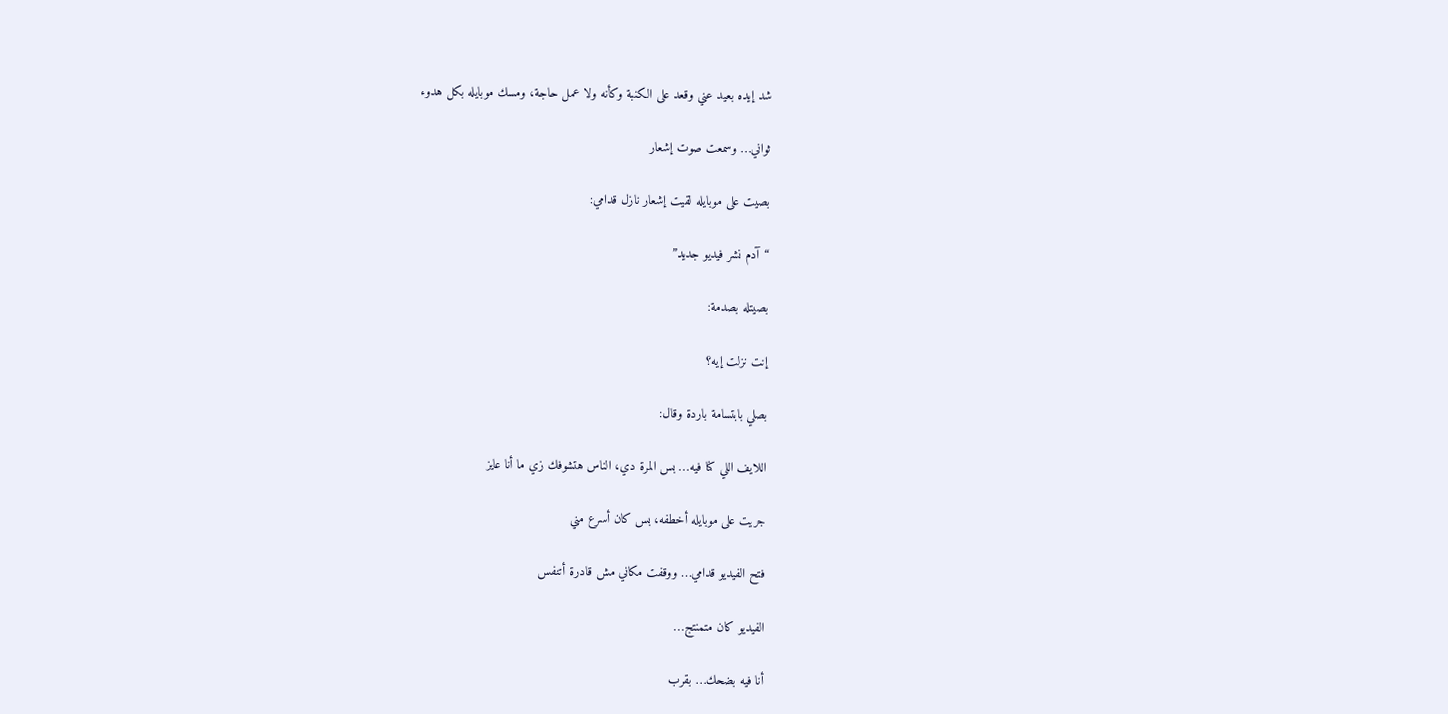شد إيده بعيد عني وقعد على الكنبة وكأنه ولا عمل حاجة، ومسك موبايله بكل هدوء

ثواني… وسمعت صوت إشعار

بصيت على موبايله لقيت إشعار نازل قدامي:

“آدم نشر فيديو جديد”

بصيتله بصدمة:

إنت نزلت إيه؟

بصلي بابتسامة باردة وقال:

اللايف اللي كنا فيه… بس المرة دي، الناس هتشوفك زي ما أنا عايز

جريت على موبايله أخطفه، بس كان أسرع مني

فتح الفيديو قدامي… ووقفت مكاني مش قادرة أتنفس

الفيديو كان متمنتج…

أنا فيه بضحك… بقرب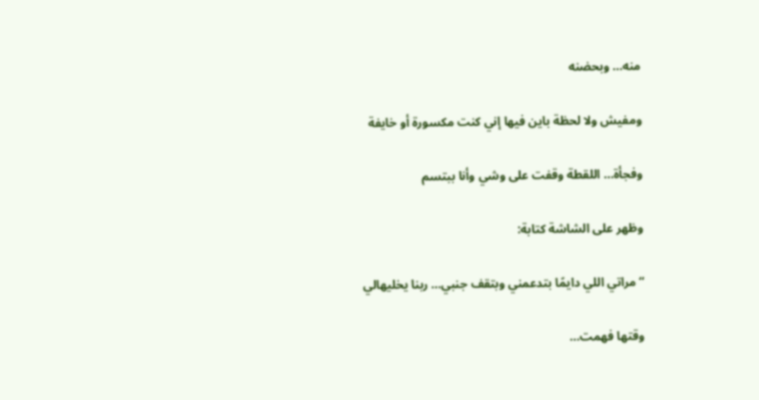منه… وبحضنه

ومفيش ولا لحظة باين فيها إني كنت مكسورة أو خايفة

وفجأة… اللقطة وقفت على وشي وأنا ببتسم

وظهر على الشاشة كتابة:

“مراتي اللي دايمًا بتدعمني وبتقف جنبي… ربنا يخليهالي

وقتها فهمت…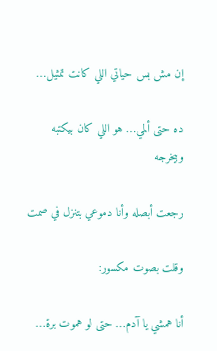إن مش بس حياتي اللي كانت تمثيل…

ده حتى ألمي… هو اللي كان بيكتبه وبيخرجه

رجعت أبصله وأنا دموعي بتنزل في صمت

وقلت بصوت مكسور:

أنا همشي يا آدم… حتى لو هموت برة…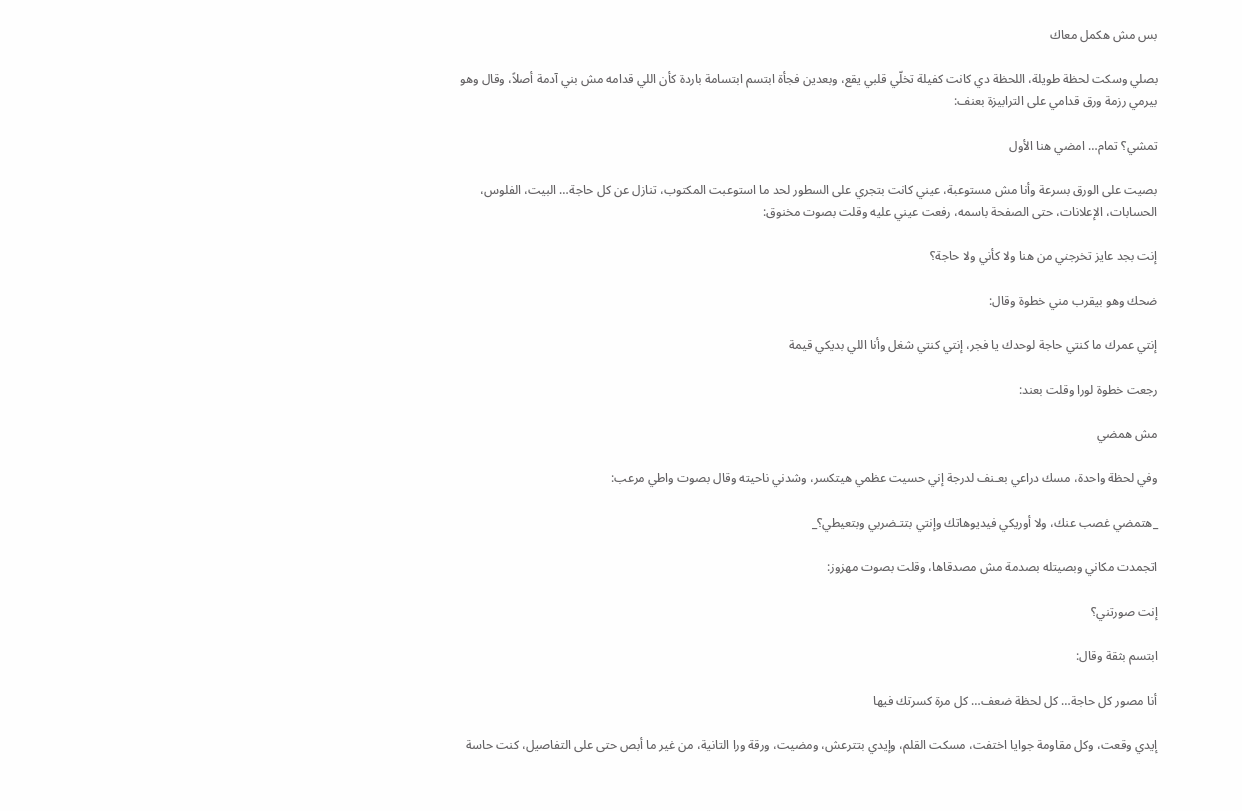بس مش هكمل معاك

بصلي وسكت لحظة طويلة، اللحظة دي كانت كفيلة تخلّي قلبي يقع، وبعدين فجأة ابتسم ابتسامة باردة كأن اللي قدامه مش بني آدمة أصلاً، وقال وهو بيرمي رزمة ورق قدامي على الترابيزة بعنف:

تمشي؟ تمام… امضي هنا الأول

بصيت على الورق بسرعة وأنا مش مستوعبة، عيني كانت بتجري على السطور لحد ما استوعبت المكتوب، تنازل عن كل حاجة… البيت، الفلوس، الحسابات، الإعلانات، حتى الصفحة باسمه، رفعت عيني عليه وقلت بصوت مخنوق:

إنت بجد عايز تخرجني من هنا ولا كأني ولا حاجة؟

ضحك وهو بيقرب مني خطوة وقال:

إنتي عمرك ما كنتي حاجة لوحدك يا فجر، إنتي كنتي شغل وأنا اللي بديكي قيمة

رجعت خطوة لورا وقلت بعند:

مش همضي

وفي لحظة واحدة، مسك دراعي بعـنف لدرجة إني حسيت عظمي هيتكسر، وشدني ناحيته وقال بصوت واطي مرعب:

_هتمضي غصب عنك، ولا أوريكي فيديوهاتك وإنتي بتتـضربي وبتعيطي؟_

اتجمدت مكاني وبصيتله بصدمة مش مصدقاها، وقلت بصوت مهزوز:

إنت صورتني؟

ابتسم بثقة وقال:

أنا مصور كل حاجة… كل لحظة ضعف… كل مرة كسرتك فيها

إيدي وقعت، وكل مقاومة جوايا اختفت، مسكت القلم، وإيدي بتترعش، ومضيت، ورقة ورا التانية، من غير ما أبص حتى على التفاصيل، كنت حاسة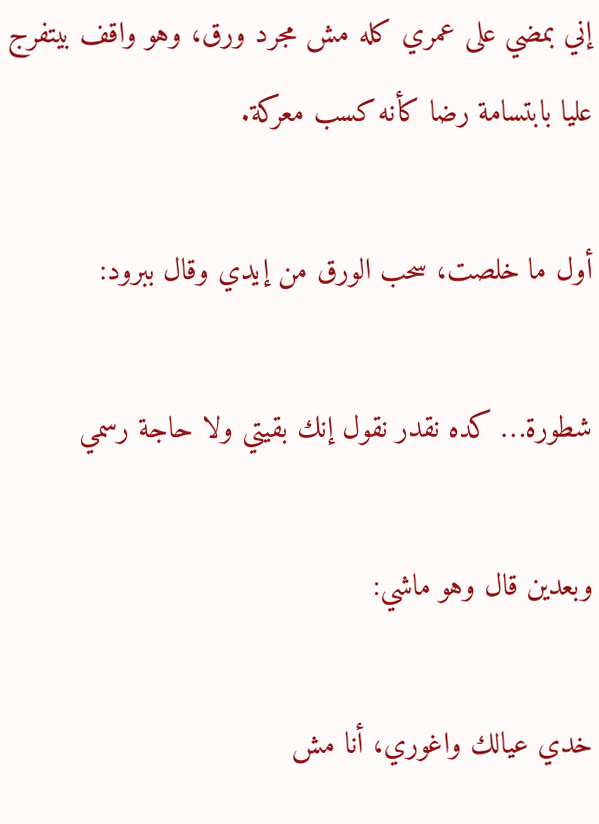إني بمضي على عمري كله مش مجرد ورق، وهو واقف بيتفرج عليا بابتسامة رضا كأنه كسب معركة.

أول ما خلصت، سحب الورق من إيدي وقال ببرود:

شطورة… كده نقدر نقول إنك بقيتي ولا حاجة رسمي

وبعدين قال وهو ماشي:

خدي عيالك واغوري، أنا مش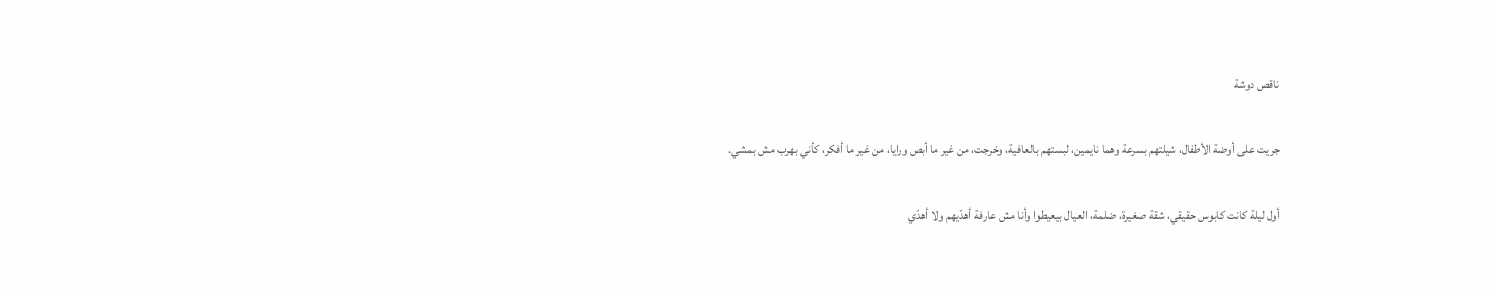ناقص دوشة

جريت على أوضة الأطفال، شيلتهم بسرعة وهما نايمين، لبستهم بالعافية، وخرجت، من غير ما أبص ورايا، من غير ما أفكر، كأني بهرب مش بمشي.

أول ليلة كانت كابوس حقيقي، شقة صغيرة، ضلمة، العيال بيعيطوا وأنا مش عارفة أهدّيهم ولا أهدّي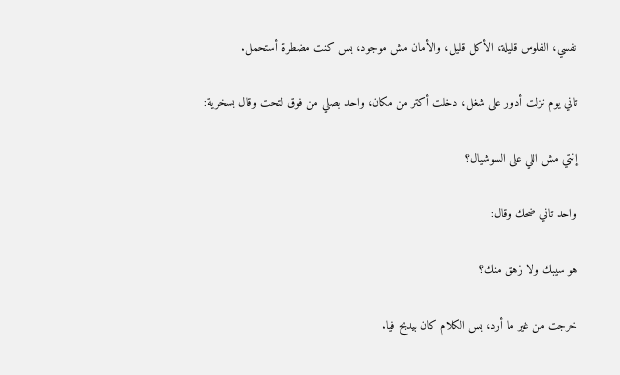نفسي، الفلوس قليلة، الأكل قليل، والأمان مش موجود، بس كنت مضطرة أستحمل.

تاني يوم نزلت أدور على شغل، دخلت أكتر من مكان، واحد بصلي من فوق لتحت وقال بسخرية:

إنتي مش اللي على السوشيال؟

واحد تاني ضحك وقال:

هو سيبك ولا زهق منك؟

خرجت من غير ما أرد، بس الكلام كان بيدبح فيا.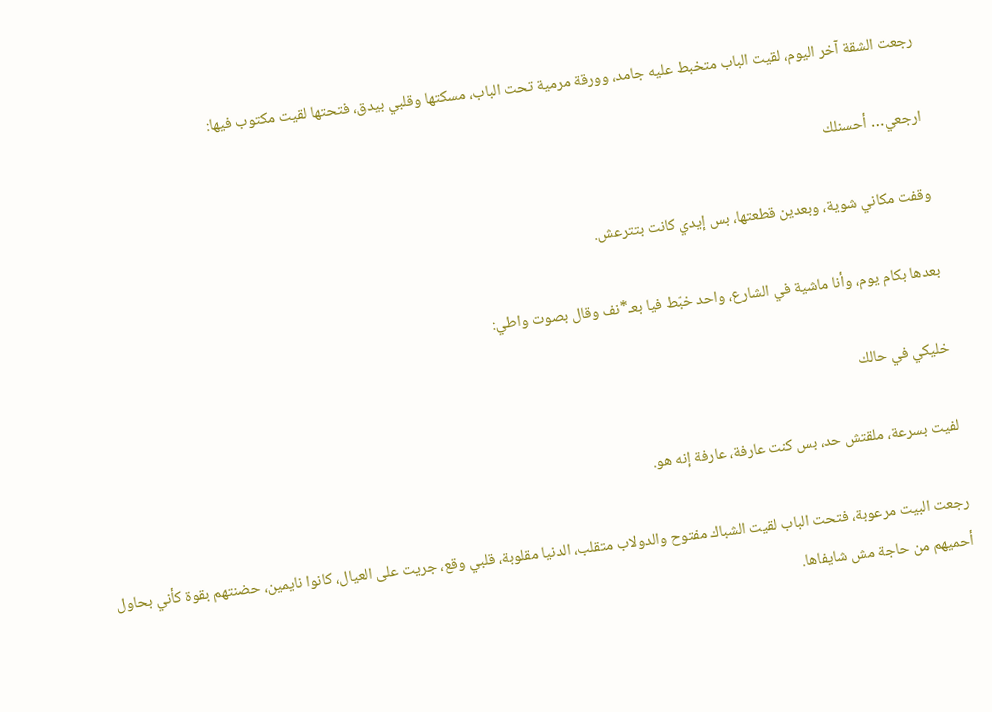رجعت الشقة آخر اليوم، لقيت الباب متخبط عليه جامد، وورقة مرمية تحت الباب، مسكتها وقلبي بيدق، فتحتها لقيت مكتوب فيها:

ارجعي… أحسنلك

وقفت مكاني شوية، وبعدين قطعتها، بس إيدي كانت بتترعش.

بعدها بكام يوم، وأنا ماشية في الشارع، واحد خبّط فيا بعـ*نف وقال بصوت واطي:

خليكي في حالك

لفيت بسرعة، ملقتش حد، بس كنت عارفة، عارفة إنه هو.

رجعت البيت مرعوبة، فتحت الباب لقيت الشباك مفتوح والدولاب متقلب، الدنيا مقلوبة، قلبي وقع، جريت على العيال، كانوا نايمين، حضنتهم بقوة كأني بحاول أحميهم من حاجة مش شايفاها.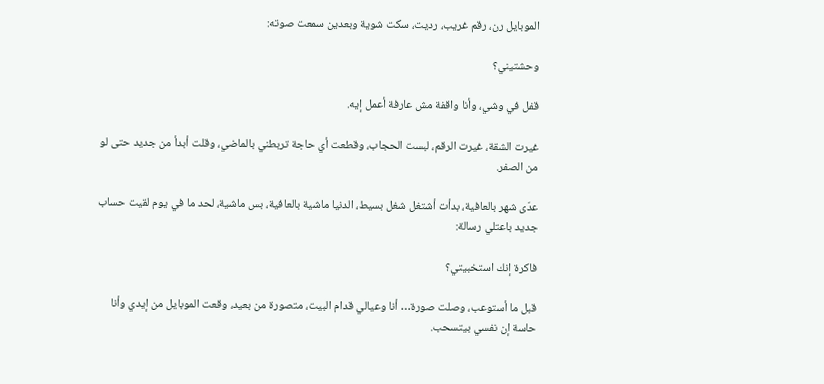الموبايل رن، رقم غريب، رديت، سكت شوية وبعدين سمعت صوته:

وحشتيني؟

قفل في وشي، وأنا واقفة مش عارفة أعمل إيه.

غيرت الشقة، غيرت الرقم، لبست الحجاب، وقطعت أي حاجة تربطني بالماضي، وقلت أبدأ من جديد حتى لو من الصفر.

عدّى شهر بالعافية، بدأت أشتغل شغل بسيط، الدنيا ماشية بالعافية، بس ماشية، لحد ما في يوم لقيت حساب جديد باعتلي رسالة:

فاكرة إنك استخبيتي؟

قبل ما أستوعب، وصلت صورة… أنا وعيالي قدام البيت، متصورة من بعيد، وقعت الموبايل من إيدي وأنا حاسة إن نفسي بيتسحب.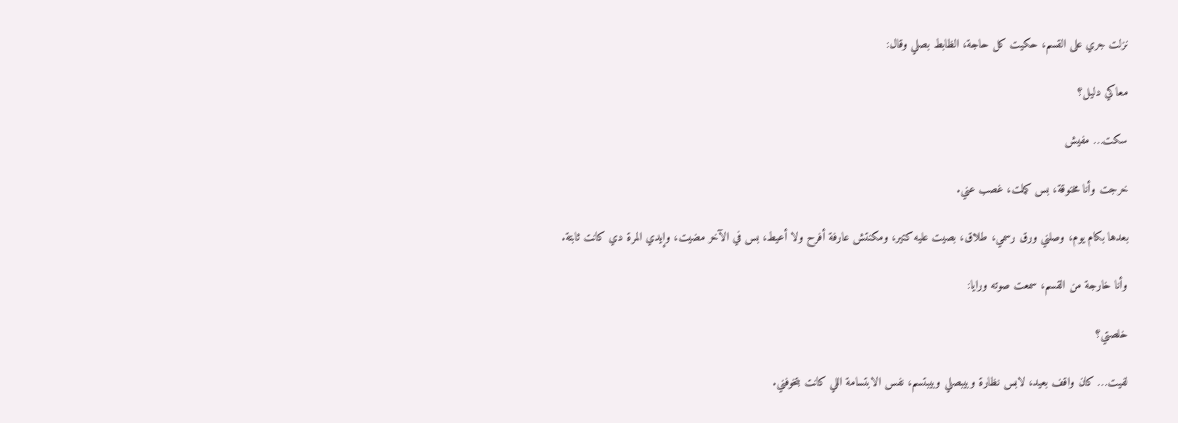نزلت جري على القسم، حكيت كل حاجة، الظابط بصلي وقال:

معاكي دليل؟

سكت… مفيش

خرجت وأنا مخنوقة، بس كملت، غصب عني.

بعدها بكام يوم، وصلني ورق رسمي، طلاق، بصيت عليه كتير، ومكنتش عارفة أفرح ولا أعيط، بس في الآخر مضيت، وإيدي المرة دي كانت ثابتة.

وأنا خارجة من القسم، سمعت صوته ورايا:

خلصتي؟

لفيت… كان واقف بعيد، لابس نظارة وبيبصلي وبيبتسم، نفس الابتسامة اللي كانت بتخوفني.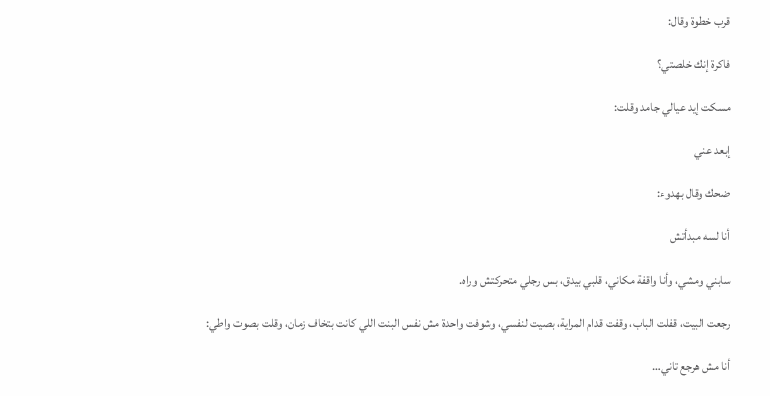قرب خطوة وقال:

فاكرة إنك خلصتي؟

مسكت إيد عيالي جامد وقلت:

إبعد عني

ضحك وقال بهدوء:

أنا لسه مبدأتش

سابني ومشي، وأنا واقفة مكاني، قلبي بيدق، بس رجلي متحركتش وراه.

رجعت البيت، قفلت الباب، وقفت قدام المراية، بصيت لنفسي، وشوفت واحدة مش نفس البنت اللي كانت بتخاف زمان، وقلت بصوت واطي:

أنا مش هرجع تاني…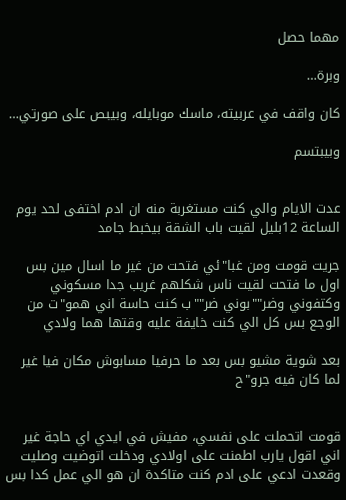مهما حصل

وبرة…

كان واقف في عربيته، ماسك موبايله، وبيبص على صورتي…

وبيبتسم


عدت الايام والي كنت مستغربة منه ان ادم اختفى لحد يوم الساعة 12بليل لقيت باب الشقة بيخبط جامد

جريت قومت ومن غبا"ئي فتحت من غير ما اسال مين بس اول ما فتحت لقيت ناس شكلهم غريب جدا مسكوني وكتفوني وضر""بوني ضر""ب كنت حاسة اني همو"ت من الوجع بس كل الي كنت خايفة عليه وقتها هما ولادي

بعد شوية مشيو بس بعد ما حرفيا مسابوش مكان فيا غير لما كان فيه جرو"ح


قومت اتحملت على نفسي، مفيش في ايدي اي حاجة غير اني اقول يارب اطمنت على اولادي ودخلت اتوضيت وصليت وقعدت ادعي على ادم كنت متاكدة ان هو الي عمل كدا بس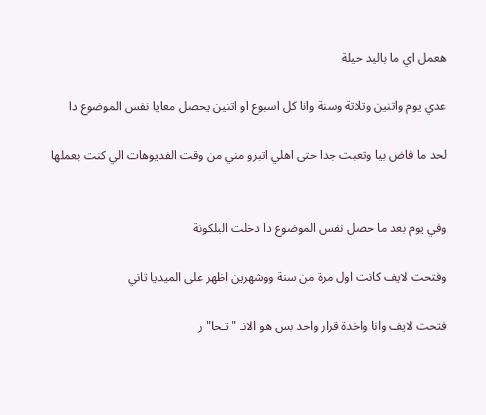هعمل اي ما باليد حيلة

عدي يوم واتنين وتلاتة وسنة وانا كل اسبوع او اتنين يحصل معايا نفس الموضوع دا

لحد ما فاض بيا وتعبت جدا حتى اهلي اتبرو مني من وقت الفديوهات الي كنت بعملها


وفي يوم بعد ما حصل نفس الموضوع دا دخلت البلكونة

وفتحت لايف كانت اول مرة من سنة ووشهرين اظهر على الميديا تاني

فتحت لايف وانا واخدة قرار واحد بس هو الانـ "تـحا" ر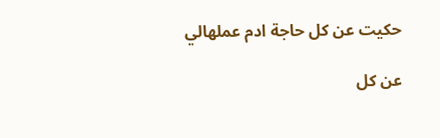حكيت عن كل حاجة ادم عملهالي

عن كل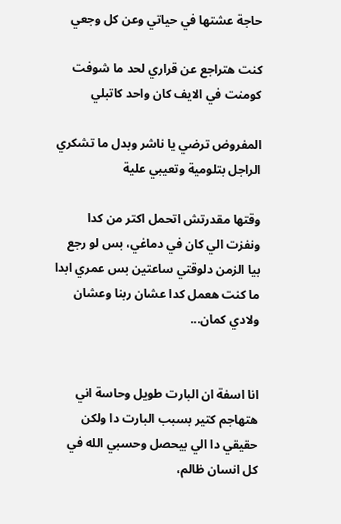حاجة عشتها في حياتي وعن كل وجعي

كنت هتراجع عن قراري لحد ما شوفت كومنت في الايف كان واحد كاتبلي

المفروض ترضي يا ناشر وبدل ما تشكري الراجل بتلومية وتعيبي علية

وقتها مقدرتش اتحمل اكتر من كدا ونفزت الي كان في دماغي، بس لو رجع بيا الزمن دلوقتي ساعتين بس عمري ابدا ما كنت هعمل كدا عشان ربنا وعشان ولادي كمان...


انا اسفة ان البارت طويل وحاسة اني هتهاجم كتير بسبب البارت دا ولكن حقيقي دا الي بيحصل وحسبي الله في كل انسان ظالم،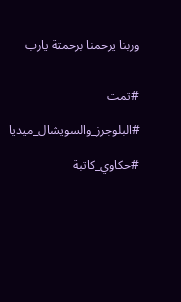وربنا يرحمنا برحمتة يارب


#تمت

#البلوجرز_والسويشال_ميديا

#حكاوي_كاتبة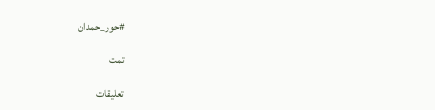#حور_حمدان

تمت

تعليقات